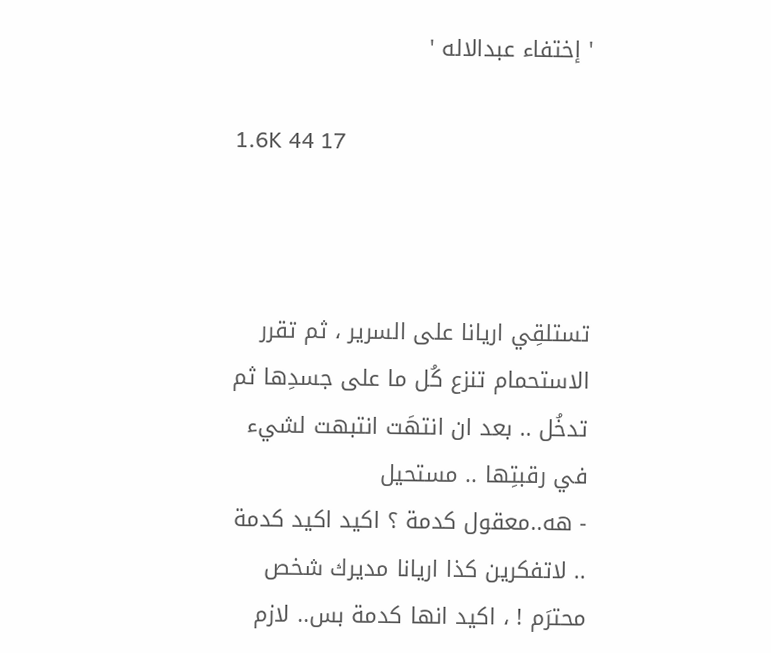' إختفاء عبدالاله '

1.6K 44 17



تستلقِي اريانا على السرير ، ثم تقرر الاستحمام تنزع كُل ما على جسدِها ثم تدخُل .. بعد ان انتهَت انتبهت لشيء في رقبتِها .. مستحيل
- هه..معقول كدمة ؟ اكيد اكيد كدمة .. لاتفكرين كذا اريانا مديرك شخص محترَم ! ، اكيد انها كدمة بس.. لازم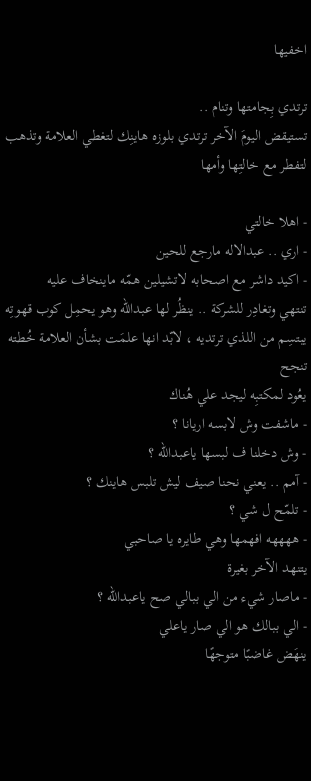اخفيها

ترتدي بِجامتها وتنام ..
تستيقض اليومَ الآخر ترتدي بلوزه هاينِك لتغطي العلامة وتذهب لتفطر مع خالتِها وأمها

- اهلا خالتي
- اري .. عبدالاله مارجع للحين
- اكيد داشر مع اصحابه لاتشيلين همّه ماينخاف عليه
تنتهي وتغادِر للشركة .. ينظُر لها عبدالله وهو يحمِل كوب قهوتِه
يبتسِم من اللذي ترتديه ، لابّد انها علمَت بشأن العلامة خُطته تنجح
يعُود لمكتبِه ليجد علي هُناك
- ماشفت وش لابسه اريانا ؟
- وش دخلنا ف لبسها ياعبدالله ؟
- آمم .. يعني نحنا صيف ليش تلبس هاينك ؟
- تلمّح ل شي ؟
- ههههه افهمها وهي طايره يا صاحبي
يتنهد الآخر بغيرة
- ماصار شيء من الي ببالي صح ياعبدالله ؟
- الي ببالك هو الي صار ياعلي
ينهَض غاضبًا متوجهًا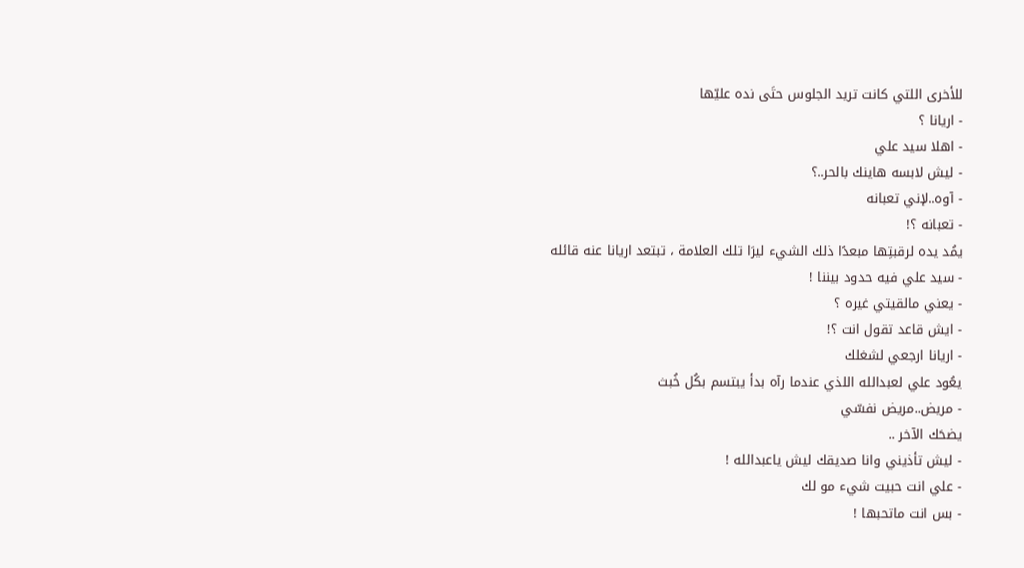للأخرى اللتي كانت تريد الجلوس حتَى نده عليّها
- اريانا ؟
- اهلا سيد علي
- ليش لابسه هاينك بالحر..؟
- آوه..لإني تعبانه
- تعبانه ؟!
يمُد يده لرقبتِها مبعدًا ذلك الشيء ليرَا تلك العلامة ، تبتعد اريانا عنه قائله
- سيد علي فيه حدود بيننا !
- يعني مالقيتي غيره ؟
- ايش قاعد تقول انت ؟!
- اريانا ارجعي لشغلك
يعُود علي لعبدالله اللذي عندما رآه بدأ يبتسم بكُل خُبث
- مريض..مريض نفسّي
يضحَك الآخر ..
- ليش تأذيني وانا صديقك ليش ياعبدالله !
- علي انت حبيت شيء مو لك
- بس انت ماتحبها !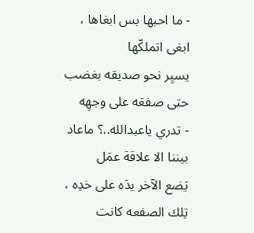- ما احبها بس ابغاها ، ابغى اتملكّها
يسيِر نحو صديقه بغضب حتى صفعَه على وجهِه
- تدري ياعبدالله..؟ ماعاد بيننا الا علاقة عمَل
يَضع الآخر يدَه على خدِه ، تِلك الصفعه كانت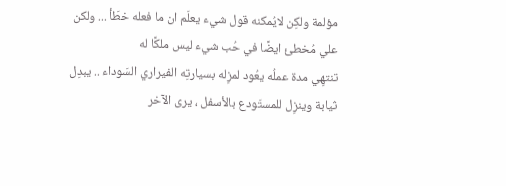مؤلمة ولكِن لايُمكنه قول شيء يعلَم ان ما فعله خطَأ ... ولكن علي مُخطئ ايضًا في حُب شيء ليس ملكًا له
تنتهِي مدة عملُه يعُود لمزِله بسيارتِه الفيراري السَوداء .. يبدِل ثيابة وينزِل للمستَودع بالأسفل ، يرى الآخر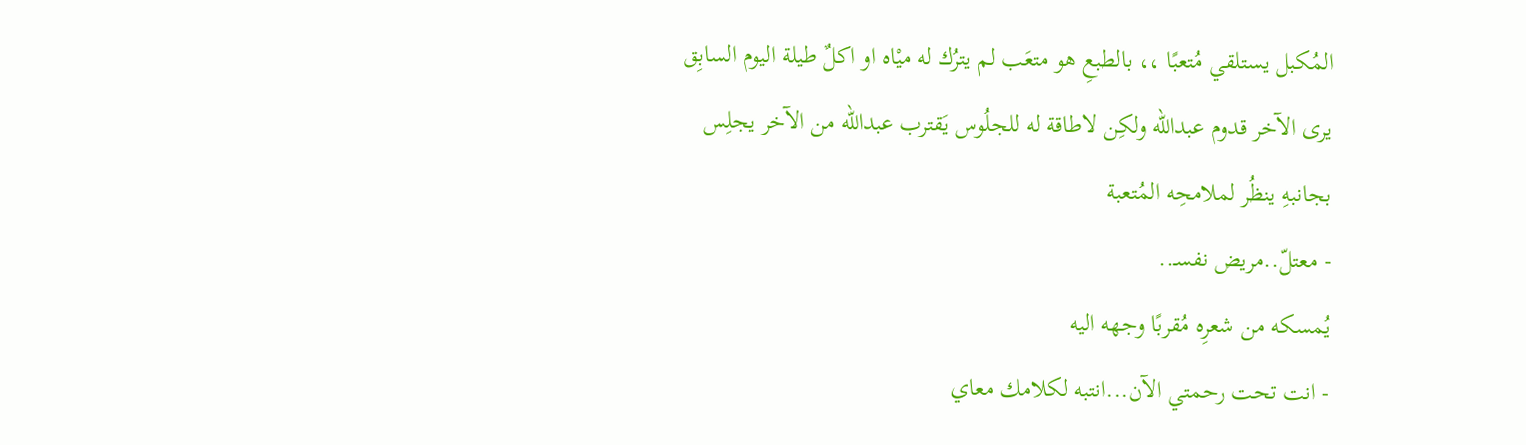المُكبل يستلقي مُتعبًا ،، بالطبعِ هو متعَب لم يترُك له ميْاه او اكلٌ طيلة اليوم السابِق يرى الآخر قدوم عبدالله ولكِن لاطاقة له للجلُوس يَقترب عبدالله من الآخر يجلِس بجانبهِ ينظُر لملامحِه المُتعبة
- معتلّ..مريض نفسـ..
يُمسكه من شعرِه مُقربًا وجهه اليه
- انت تحت رحمتي الآن...انتبه لكلامك معاي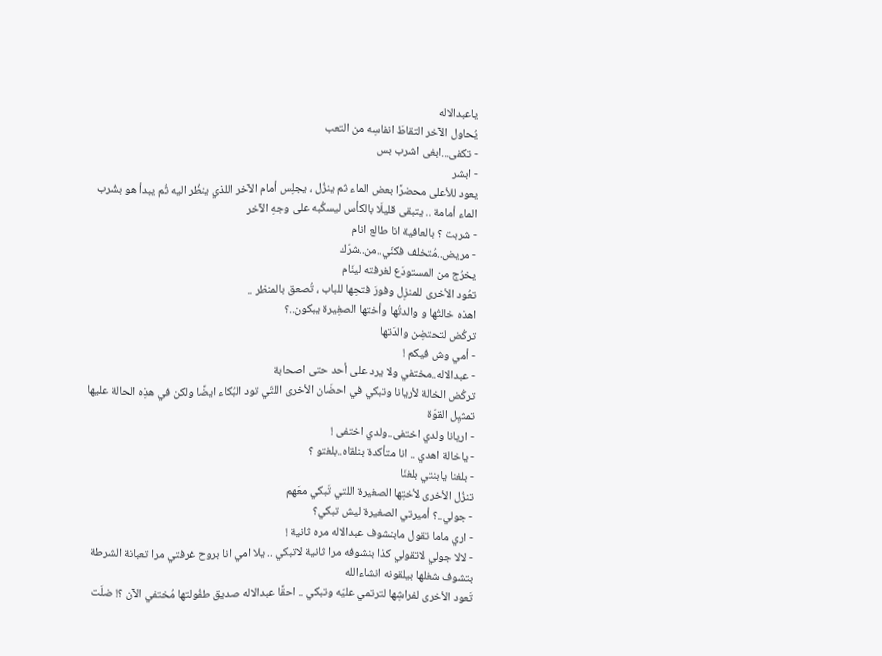ياعبدالاله
يُحاول الآخر التقاطَ انفاسِه من التعب
- تكفى...ابغى اشرب بس
- ابشر
يعود للأعلى محضرًا بعض الماء ثم ينزُل ، يجلِس أمام الآخر اللذي ينظُر اليه ثُم يبدأ هو بشُرب الماء أمامة .. يتبقى قليلَا بالكأس ليسكُبه على وجهِ الآخر
- شربت ؟ بالعافية انا طالع انام
- مريض..مُتخلف فكنّي..من..شرّك
يخرُج من المستودَع لغرفته لينَام
تعُود الأخرى للمنزِل وفورَ فتحِها للباب ، تُصعق بالمنظر ..
اهذه خالتُها و والدتُها وأختها الصغِيرة يبكون..؟
تركُض لتحتضِن والدَتها
- أمي وش فيكم !
- عبدالاله..مختفي ولا يرد على أحد حتى اصحابة
تركُض الخالة لأريانا وتبكي في احضَان الأخرى اللتّي تود البُكاء ايضًا ولكن في هذِه الحالة عليها تمثيِل القوّة
- اريانا ولدي اختفى..ولدي اختفى !
- ياخالة اهدي .. انا متأكدة بنلقاه..بلغتو ؟
- بلغنا يابنتي بلغنَا
تنزُل الأخرى لأختِها الصغيرة اللتي تَبكي معَهم
- جولي..؟ أميرتي الصغيرة ليش تبكي؟
- اري ماما تقول مابنشوف عبدالاله مره ثانية !
- لالا جولي لاتقولي كذا بنشوفه مرا ثانية لاتبكي .. يلا امي انا بروح غرفتي مرا تعبانة الشرطة بتشوف شغلها بيلقونه انشاءالله
تَعود الأخرى لفراشِها لترتمي عليّه وتبكي .. احقًا عبدالاله صديق طفُولتها مُختفي الآن ؟! ضلَت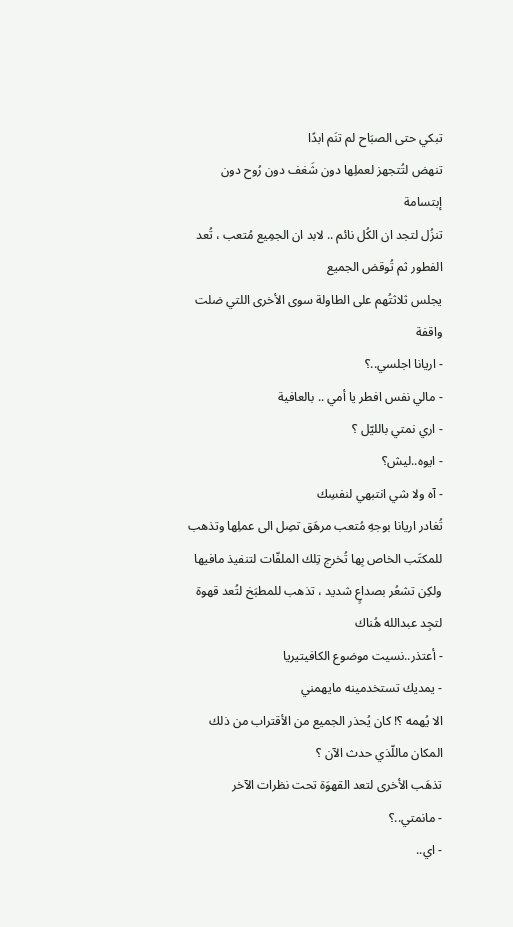تبكي حتى الصبَاح لم تنَم ابدًا
تنهض لتُتجهز لعملِها دون شَغف دون رُوح دون إبتسامة
تنزُل لتجد ان الكُل نائم .. لابد ان الجمِيع مُتعب ، تُعد الفطور ثم تُوقض الجميع
يجلس ثلاثتُهم على الطاولة سوى الأخرى اللتي ضلت واقفة
- اريانا اجلسي..؟
- مالي نفس افطر يا أمي .. بالعافية
- اري نمتي بالليّل ؟
- ايوه..ليش؟
- آه ولا شي انتبهي لنفسِك
تُغادر اريانا بوجهِ مُتعب مرهَق تصِل الى عملِها وتذهب للمكتَب الخاص بِها تُخرج تِلك الملفّات لتنفيذ مافيها ولكِن تشعُر بصداعٍ شديد ، تذهب للمطبَخ لتُعد قهوة لتجِد عبدالله هُناك
- أعتذر..نسيت موضوع الكافيتيريا
- يمديك تستخدمينه مايهمني
الا يُهمه ؟! كان يُحذر الجميع من الأقتراب من ذلك المكان ماللّذي حدث الآن ؟
تذهَب الأخرى لتعد القهوَة تحت نظرات الآخر
- مانمتي..؟
- اي..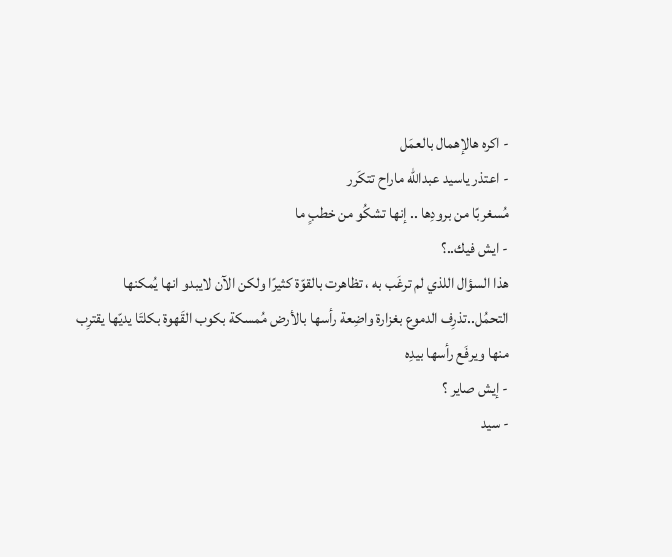- اكره هالإهمال بالعمَل
- اعتذر ياسيد عبدالله ماراح تتكَرر
مُسغربًا من برودِها .. إنها تشكُو من خطبٍ ما
- ايش فيك..؟
هذا السؤال اللذي لم ترغَب به ، تظاهرت بالقوّة كثيرًا ولكن الآن لايبدو انها يُمكنها التحمُل..تذرِف الدموع بغزارة واضِعة رأسها بالأرض مُمسكة بكوب القَهوة بكلتَا يديّها يقترِب منها ويرفَع رأسها بيدِه
- إيش صاير ؟
- سيد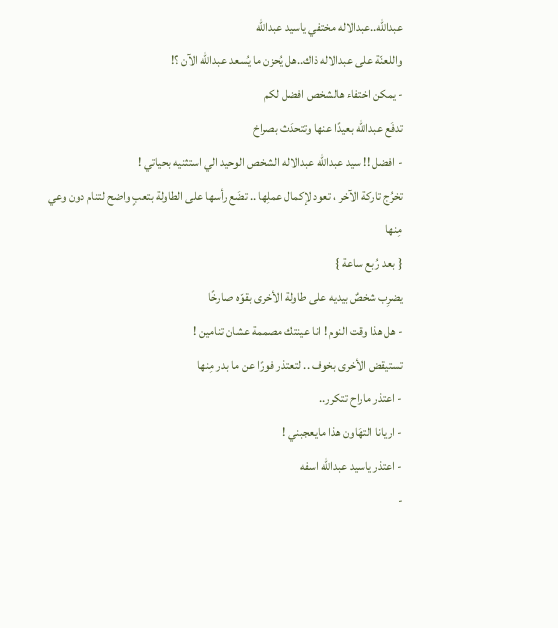عبدالله..عبدالاله مختفي ياسيد عبدالله
واللعنّة على عبدالاله ذاك..هل يُحزن ما يُسعد عبدالله الآن ؟!
- يمكن اختفاء هالشخص افضل لكم
تدفَع عبدالله بعيدًا عنها وتتحدَث بصراخ
- افضل !! سيد عبدالله عبدالاله الشخص الوحيد الي استثنيه بحياتي !
تخرُج تاركة الآخر ، تعود لإكمال عملِها .. تضَع رأسها على الطاولة بتعبٍ واضح لتنام دون وعي مِنها
{ بعد رُبع ساعة }
يضرِب شخصٌ بيديه على طاولة الأخرى بقوّه صارخًا
- هل هذا وقت النوم ! انا عينتك مصممة عشان تنامين !
تستيقض الأخرى بخوف .. لتعتذر فورًا عن ما بدر مِنها
- اعتذر ماراح تتكرر..
- اريانا التهَاون هذا مايعجبني !
- اعتذر ياسيد عبدالله اسفه
-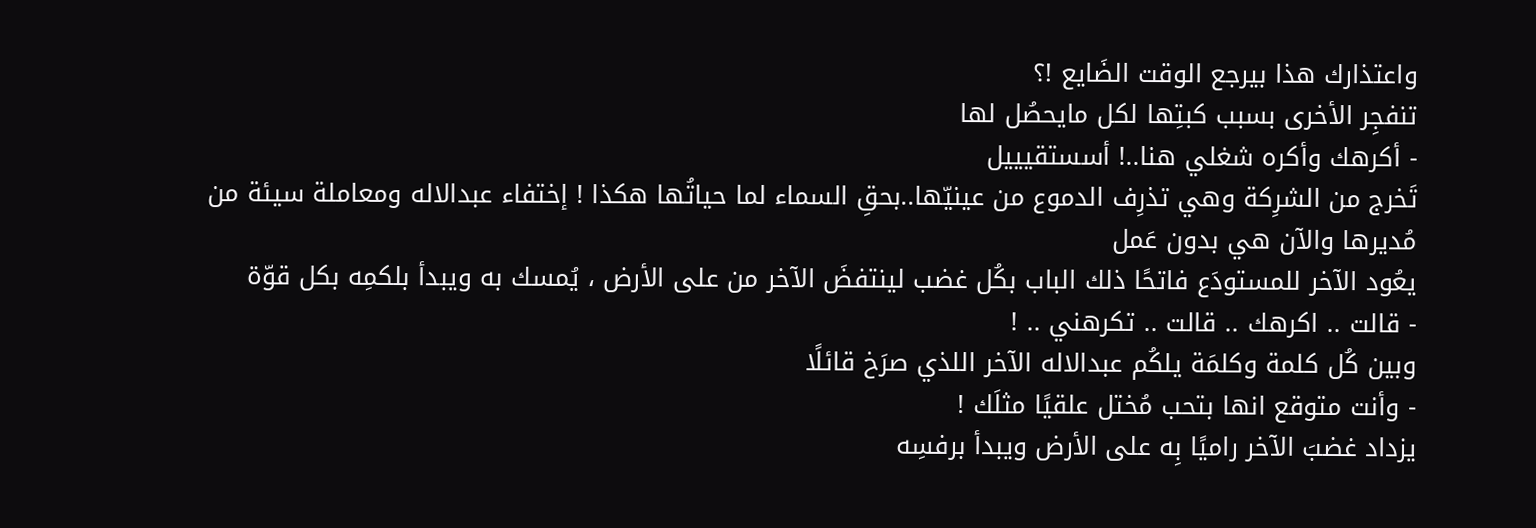واعتذارك هذا بيرجع الوقت الضَايع !؟
تنفجِر الأخرى بسبب كبتِها لكل مايحصُل لها
- أكرهك وأكره شغلي هنا..! أسستقيييل
تَخرج من الشرِكة وهي تذرِف الدموع من عينيّها..بحقِ السماء لما حياتُها هكذا ! إختفاء عبدالاله ومعاملة سيئة من مُديرها والآن هي بدون عَمل
يعُود الآخر للمستودَع فاتحًا ذلك الباب بكُل غضب لينتفضَ الآخر من على الأرض ، يُمسك به ويبدأ بلكمِه بكل قوّة
- قالت .. اكرهك .. قالت .. تكرهني .. !
وبين كُل كلمة وكلمَة يلكُم عبدالاله الآخر اللذي صرَخ قائلًا
- وأنت متوقع انها بتحب مُختل علقيًا مثلَك !
يزداد غضبَ الآخر راميًا بِه على الأرض ويبدأ برفسِه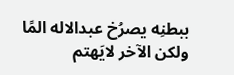ببطنِه يصرُخ عبدالاله المًا ولكن الآخر لايَهتم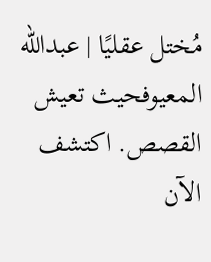مُختل عقليًا | عبدالله المعيوفحيث تعيش القصص. اكتشف الآن